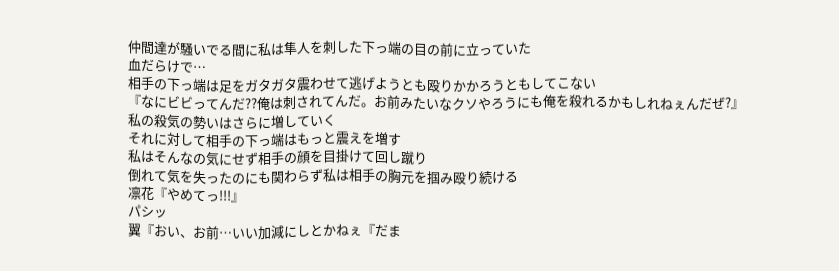仲間達が騒いでる間に私は隼人を刺した下っ端の目の前に立っていた
血だらけで…
相手の下っ端は足をガタガタ震わせて逃げようとも殴りかかろうともしてこない
『なにビビってんだ??俺は刺されてんだ。お前みたいなクソやろうにも俺を殺れるかもしれねぇんだぜ?』
私の殺気の勢いはさらに増していく
それに対して相手の下っ端はもっと震えを増す
私はそんなの気にせず相手の顔を目掛けて回し蹴り
倒れて気を失ったのにも関わらず私は相手の胸元を掴み殴り続ける
凛花『やめてっ!!!』
パシッ
翼『おい、お前…いい加減にしとかねぇ『だま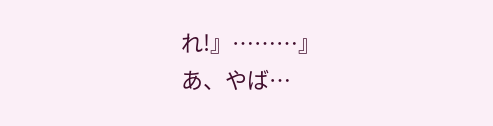れ!』………』
あ、やば…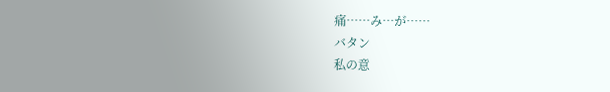痛……み…が……
バタン
私の意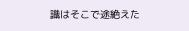識はそこで途絶えた